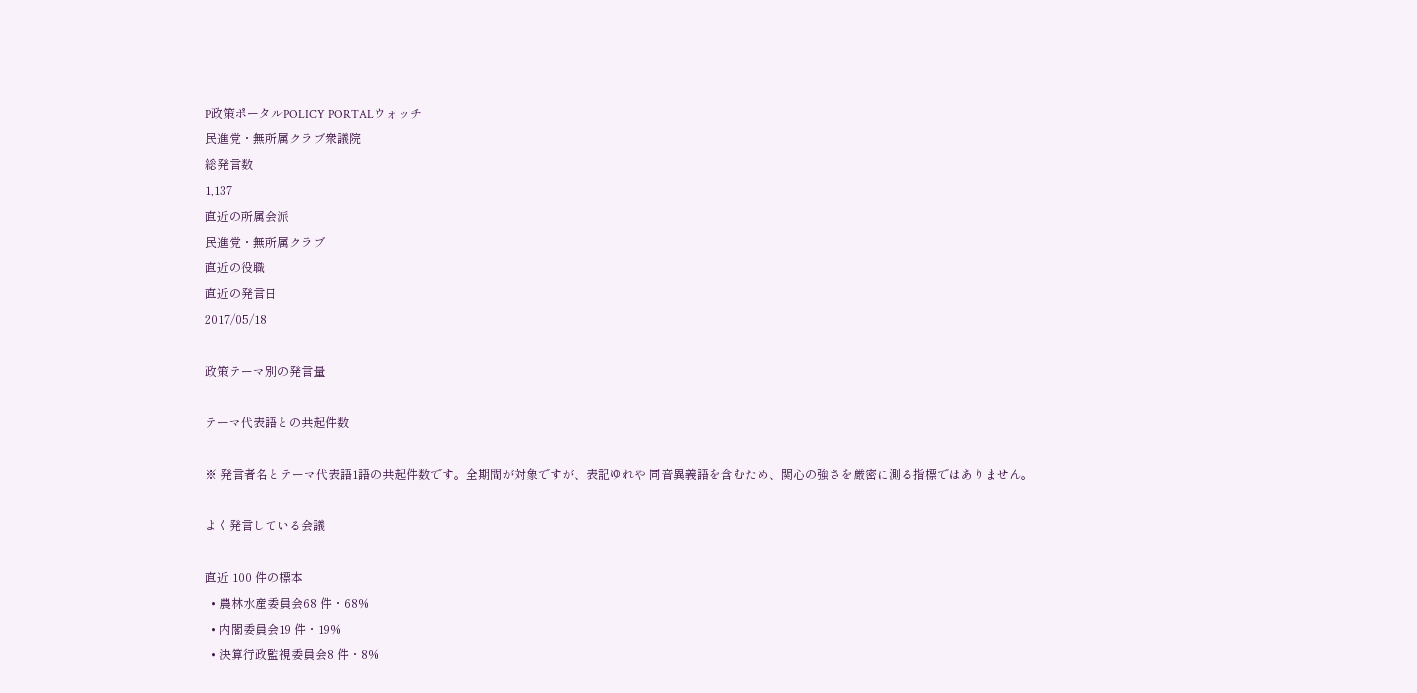P政策ポータルPOLICY PORTALウォッチ
民進党・無所属クラブ衆議院
総発言数
1,137
直近の所属会派
民進党・無所属クラブ
直近の役職
直近の発言日
2017/05/18

政策テーマ別の発言量

テーマ代表語との共起件数

※ 発言者名とテーマ代表語1語の共起件数です。全期間が対象ですが、表記ゆれや 同音異義語を含むため、関心の強さを厳密に測る指標ではありません。

よく発言している会議

直近 100 件の標本
  • 農林水産委員会68 件・68%
  • 内閣委員会19 件・19%
  • 決算行政監視委員会8 件・8%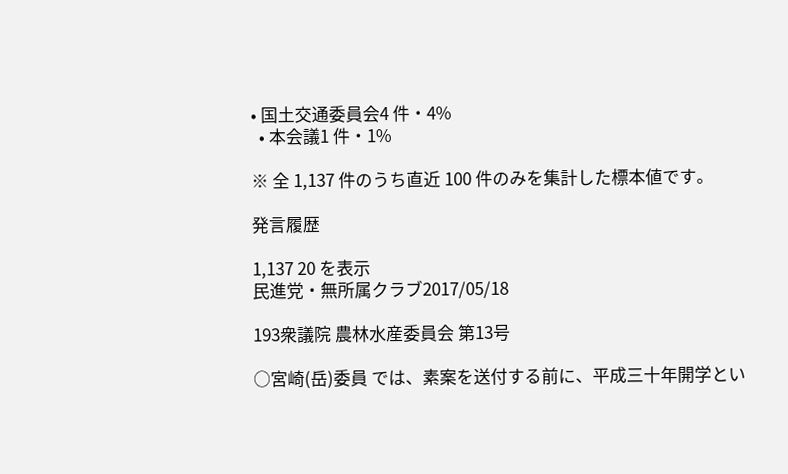• 国土交通委員会4 件・4%
  • 本会議1 件・1%

※ 全 1,137 件のうち直近 100 件のみを集計した標本値です。

発言履歴

1,137 20 を表示
民進党・無所属クラブ2017/05/18

193衆議院 農林水産委員会 第13号

○宮崎(岳)委員 では、素案を送付する前に、平成三十年開学とい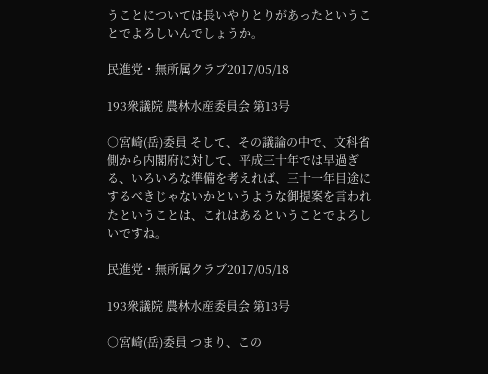うことについては長いやりとりがあったということでよろしいんでしょうか。

民進党・無所属クラブ2017/05/18

193衆議院 農林水産委員会 第13号

○宮崎(岳)委員 そして、その議論の中で、文科省側から内閣府に対して、平成三十年では早過ぎる、いろいろな準備を考えれば、三十一年目途にするべきじゃないかというような御提案を言われたということは、これはあるということでよろしいですね。

民進党・無所属クラブ2017/05/18

193衆議院 農林水産委員会 第13号

○宮崎(岳)委員 つまり、この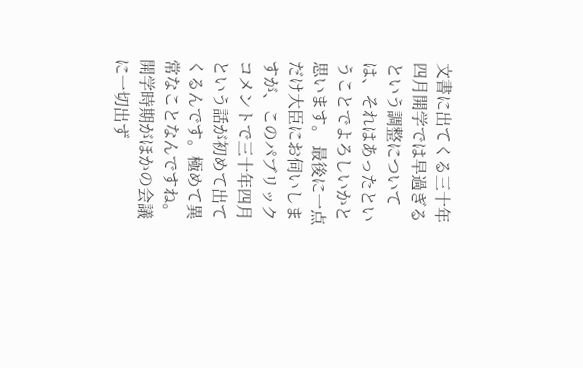文書に出てくる三十年四月開学では早過ぎるという調整については、それはあったということでよろしいかと思います。 最後に一点だけ大臣にお伺いしますが、このパブリックコメントで三十年四月という話が初めて出てくるんです。極めて異常なことなんですね。開学時期がほかの会議に一切出ず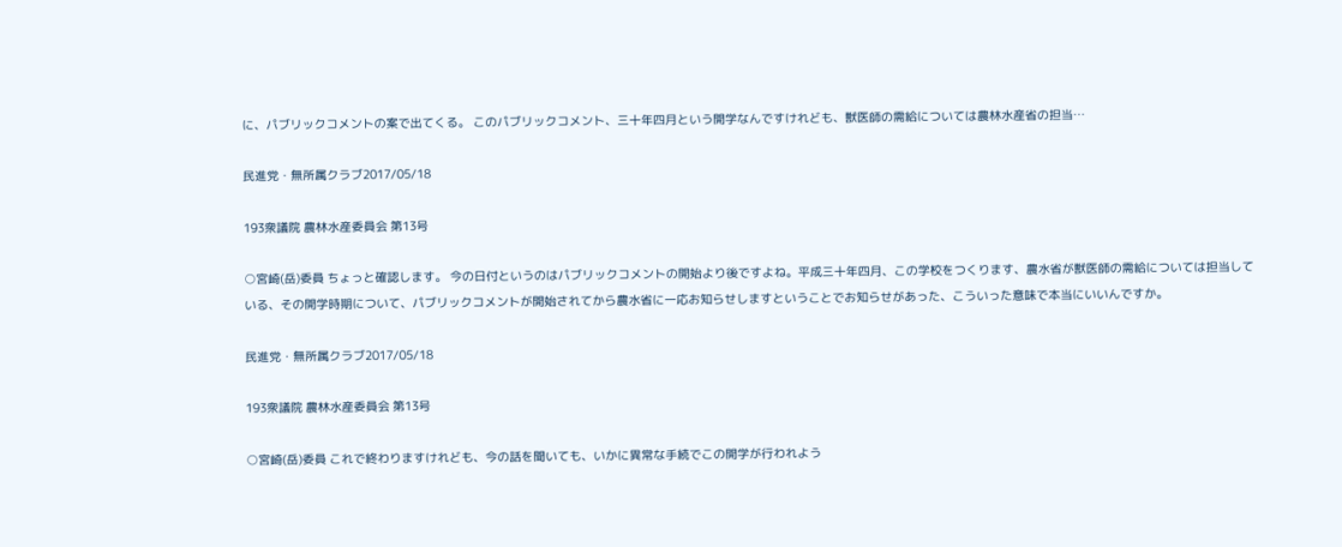に、パブリックコメントの案で出てくる。 このパブリックコメント、三十年四月という開学なんですけれども、獣医師の需給については農林水産省の担当…

民進党・無所属クラブ2017/05/18

193衆議院 農林水産委員会 第13号

○宮崎(岳)委員 ちょっと確認します。 今の日付というのはパブリックコメントの開始より後ですよね。平成三十年四月、この学校をつくります、農水省が獣医師の需給については担当している、その開学時期について、パブリックコメントが開始されてから農水省に一応お知らせしますということでお知らせがあった、こういった意味で本当にいいんですか。

民進党・無所属クラブ2017/05/18

193衆議院 農林水産委員会 第13号

○宮崎(岳)委員 これで終わりますけれども、今の話を聞いても、いかに異常な手続でこの開学が行われよう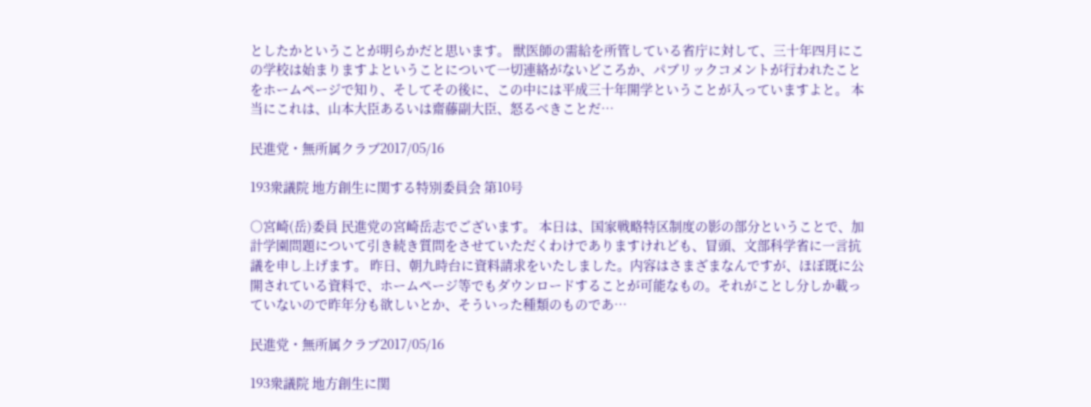としたかということが明らかだと思います。 獣医師の需給を所管している省庁に対して、三十年四月にこの学校は始まりますよということについて一切連絡がないどころか、パブリックコメントが行われたことをホームページで知り、そしてその後に、この中には平成三十年開学ということが入っていますよと。 本当にこれは、山本大臣あるいは齋藤副大臣、怒るべきことだ…

民進党・無所属クラブ2017/05/16

193衆議院 地方創生に関する特別委員会 第10号

○宮崎(岳)委員 民進党の宮崎岳志でございます。 本日は、国家戦略特区制度の影の部分ということで、加計学園問題について引き続き質問をさせていただくわけでありますけれども、冒頭、文部科学省に一言抗議を申し上げます。 昨日、朝九時台に資料請求をいたしました。内容はさまざまなんですが、ほぼ既に公開されている資料で、ホームページ等でもダウンロードすることが可能なもの。それがことし分しか載っていないので昨年分も欲しいとか、そういった種類のものであ…

民進党・無所属クラブ2017/05/16

193衆議院 地方創生に関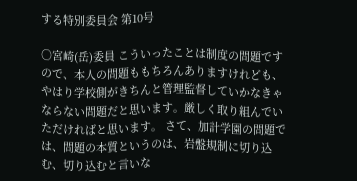する特別委員会 第10号

○宮崎(岳)委員 こういったことは制度の問題ですので、本人の問題ももちろんありますけれども、やはり学校側がきちんと管理監督していかなきゃならない問題だと思います。厳しく取り組んでいただければと思います。 さて、加計学園の問題では、問題の本質というのは、岩盤規制に切り込む、切り込むと言いな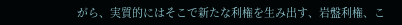がら、実質的にはそこで新たな利権を生み出す、岩盤利権、こ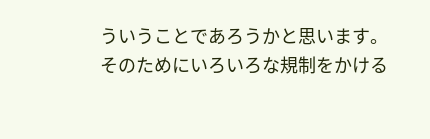ういうことであろうかと思います。そのためにいろいろな規制をかける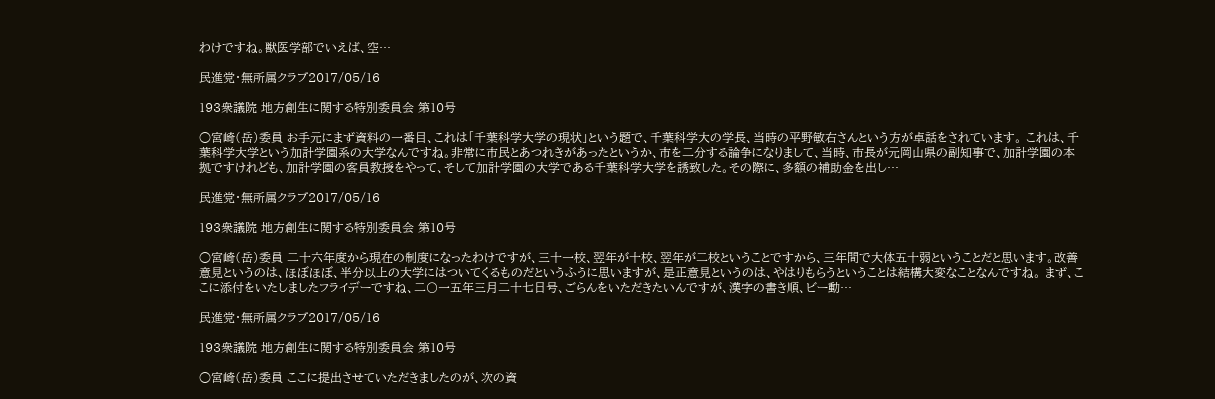わけですね。獣医学部でいえば、空…

民進党・無所属クラブ2017/05/16

193衆議院 地方創生に関する特別委員会 第10号

○宮崎(岳)委員 お手元にまず資料の一番目、これは「千葉科学大学の現状」という題で、千葉科学大の学長、当時の平野敏右さんという方が卓話をされています。 これは、千葉科学大学という加計学園系の大学なんですね。非常に市民とあつれきがあったというか、市を二分する論争になりまして、当時、市長が元岡山県の副知事で、加計学園の本拠ですけれども、加計学園の客員教授をやって、そして加計学園の大学である千葉科学大学を誘致した。その際に、多額の補助金を出し…

民進党・無所属クラブ2017/05/16

193衆議院 地方創生に関する特別委員会 第10号

○宮崎(岳)委員 二十六年度から現在の制度になったわけですが、三十一校、翌年が十校、翌年が二校ということですから、三年間で大体五十弱ということだと思います。改善意見というのは、ほぼほぼ、半分以上の大学にはついてくるものだというふうに思いますが、是正意見というのは、やはりもらうということは結構大変なことなんですね。 まず、ここに添付をいたしましたフライデーですね、二〇一五年三月二十七日号、ごらんをいただきたいんですが、漢字の書き順、ビー動…

民進党・無所属クラブ2017/05/16

193衆議院 地方創生に関する特別委員会 第10号

○宮崎(岳)委員 ここに提出させていただきましたのが、次の資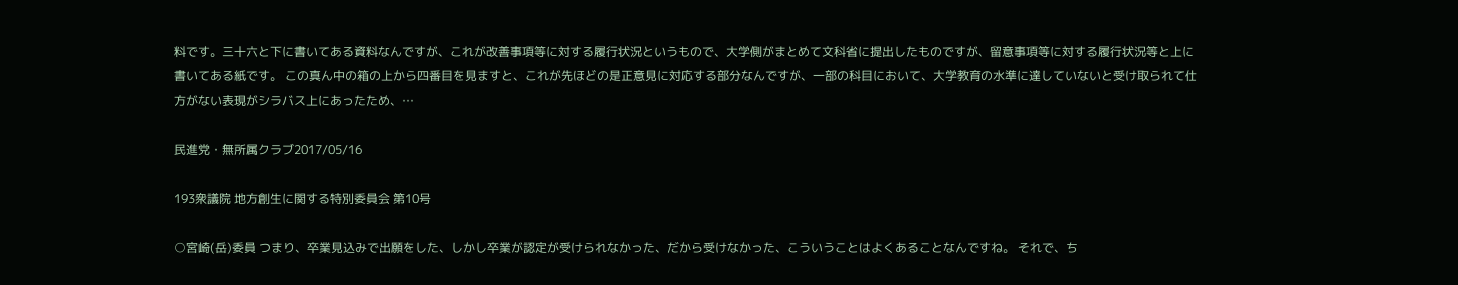料です。三十六と下に書いてある資料なんですが、これが改善事項等に対する履行状況というもので、大学側がまとめて文科省に提出したものですが、留意事項等に対する履行状況等と上に書いてある紙です。 この真ん中の箱の上から四番目を見ますと、これが先ほどの是正意見に対応する部分なんですが、一部の科目において、大学教育の水準に達していないと受け取られて仕方がない表現がシラバス上にあったため、…

民進党・無所属クラブ2017/05/16

193衆議院 地方創生に関する特別委員会 第10号

○宮崎(岳)委員 つまり、卒業見込みで出願をした、しかし卒業が認定が受けられなかった、だから受けなかった、こういうことはよくあることなんですね。 それで、ち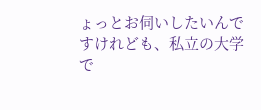ょっとお伺いしたいんですけれども、私立の大学で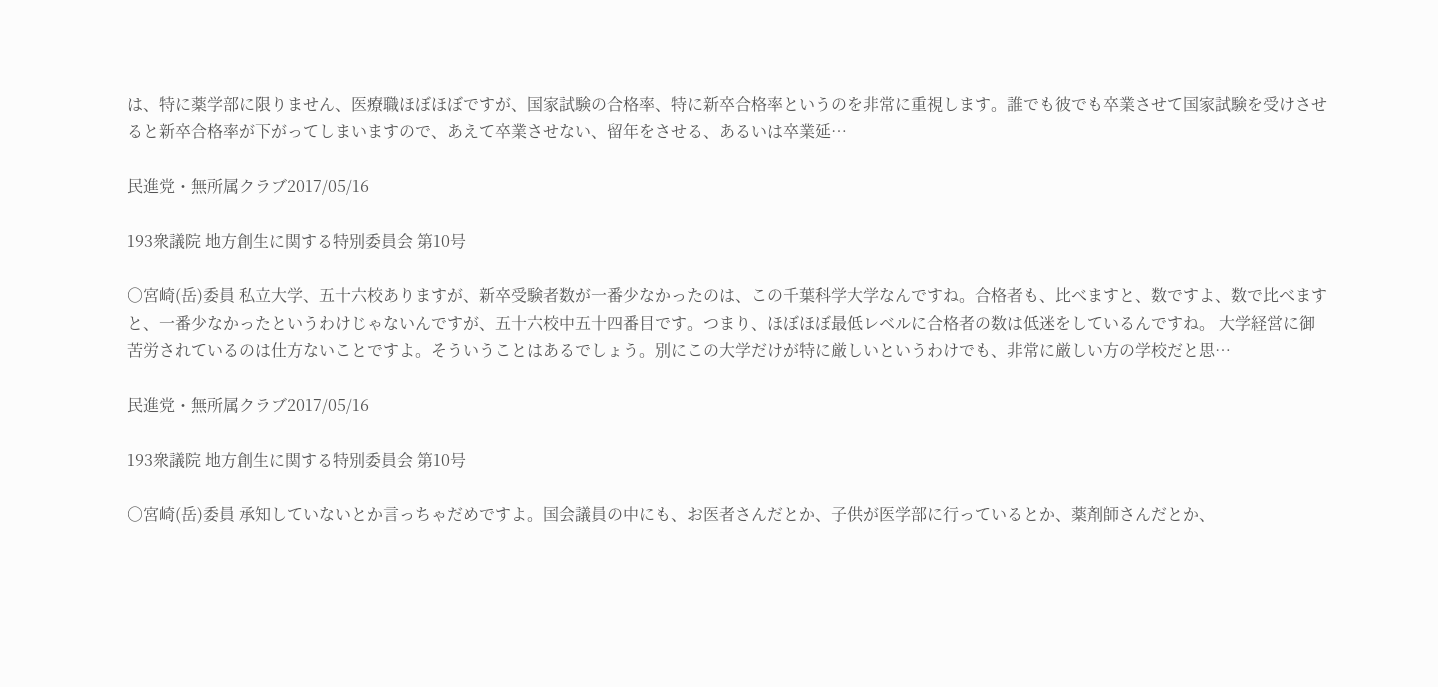は、特に薬学部に限りません、医療職ほぼほぼですが、国家試験の合格率、特に新卒合格率というのを非常に重視します。誰でも彼でも卒業させて国家試験を受けさせると新卒合格率が下がってしまいますので、あえて卒業させない、留年をさせる、あるいは卒業延…

民進党・無所属クラブ2017/05/16

193衆議院 地方創生に関する特別委員会 第10号

○宮崎(岳)委員 私立大学、五十六校ありますが、新卒受験者数が一番少なかったのは、この千葉科学大学なんですね。合格者も、比べますと、数ですよ、数で比べますと、一番少なかったというわけじゃないんですが、五十六校中五十四番目です。つまり、ほぼほぼ最低レベルに合格者の数は低迷をしているんですね。 大学経営に御苦労されているのは仕方ないことですよ。そういうことはあるでしょう。別にこの大学だけが特に厳しいというわけでも、非常に厳しい方の学校だと思…

民進党・無所属クラブ2017/05/16

193衆議院 地方創生に関する特別委員会 第10号

○宮崎(岳)委員 承知していないとか言っちゃだめですよ。国会議員の中にも、お医者さんだとか、子供が医学部に行っているとか、薬剤師さんだとか、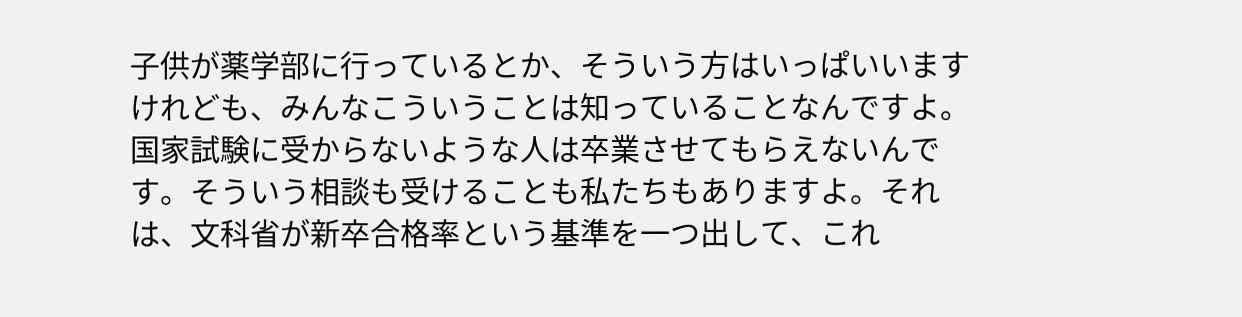子供が薬学部に行っているとか、そういう方はいっぱいいますけれども、みんなこういうことは知っていることなんですよ。 国家試験に受からないような人は卒業させてもらえないんです。そういう相談も受けることも私たちもありますよ。それは、文科省が新卒合格率という基準を一つ出して、これ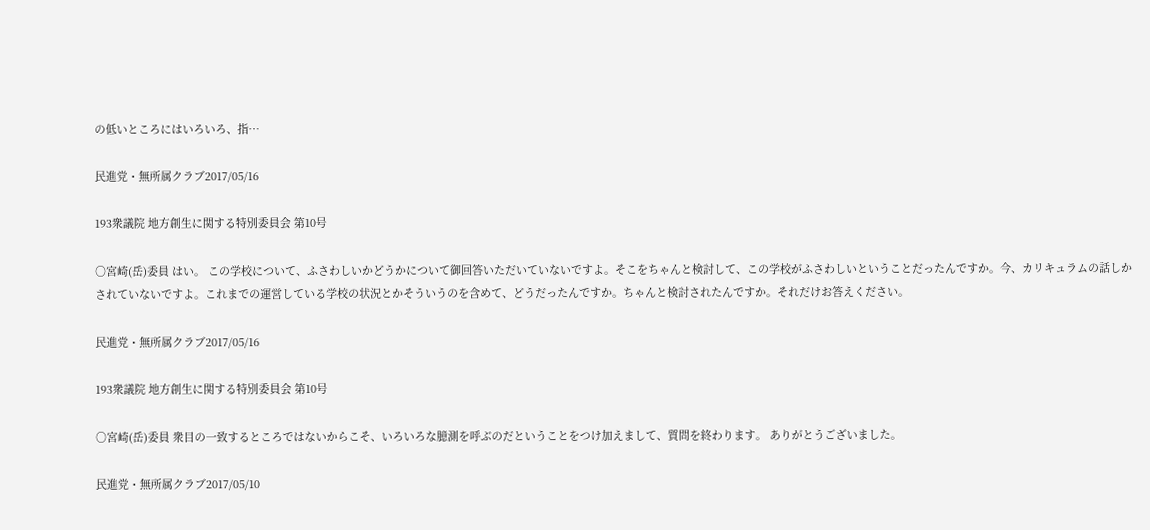の低いところにはいろいろ、指…

民進党・無所属クラブ2017/05/16

193衆議院 地方創生に関する特別委員会 第10号

○宮崎(岳)委員 はい。 この学校について、ふさわしいかどうかについて御回答いただいていないですよ。そこをちゃんと検討して、この学校がふさわしいということだったんですか。今、カリキュラムの話しかされていないですよ。これまでの運営している学校の状況とかそういうのを含めて、どうだったんですか。ちゃんと検討されたんですか。それだけお答えください。

民進党・無所属クラブ2017/05/16

193衆議院 地方創生に関する特別委員会 第10号

○宮崎(岳)委員 衆目の一致するところではないからこそ、いろいろな臆測を呼ぶのだということをつけ加えまして、質問を終わります。 ありがとうございました。

民進党・無所属クラブ2017/05/10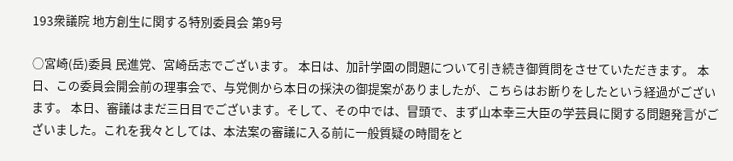193衆議院 地方創生に関する特別委員会 第9号

○宮崎(岳)委員 民進党、宮崎岳志でございます。 本日は、加計学園の問題について引き続き御質問をさせていただきます。 本日、この委員会開会前の理事会で、与党側から本日の採決の御提案がありましたが、こちらはお断りをしたという経過がございます。 本日、審議はまだ三日目でございます。そして、その中では、冒頭で、まず山本幸三大臣の学芸員に関する問題発言がございました。これを我々としては、本法案の審議に入る前に一般質疑の時間をと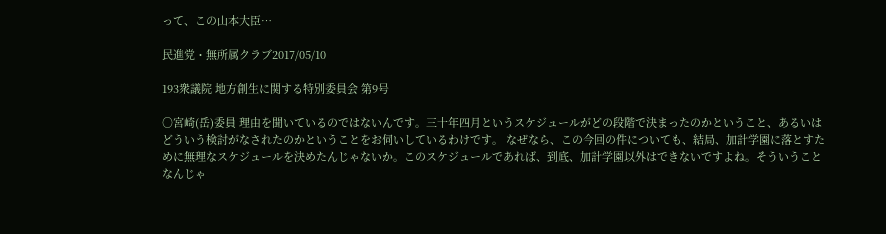って、この山本大臣…

民進党・無所属クラブ2017/05/10

193衆議院 地方創生に関する特別委員会 第9号

○宮崎(岳)委員 理由を聞いているのではないんです。三十年四月というスケジュールがどの段階で決まったのかということ、あるいはどういう検討がなされたのかということをお伺いしているわけです。 なぜなら、この今回の件についても、結局、加計学園に落とすために無理なスケジュールを決めたんじゃないか。このスケジュールであれば、到底、加計学園以外はできないですよね。そういうことなんじゃ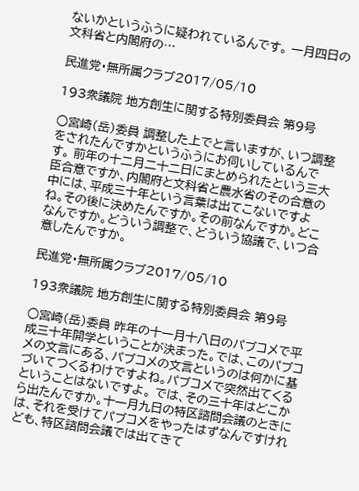ないかというふうに疑われているんです。 一月四日の文科省と内閣府の…

民進党・無所属クラブ2017/05/10

193衆議院 地方創生に関する特別委員会 第9号

○宮崎(岳)委員 調整した上でと言いますが、いつ調整をされたんですかというふうにお伺いしているんです。 前年の十二月二十二日にまとめられたという三大臣合意ですか、内閣府と文科省と農水省のその合意の中には、平成三十年という言葉は出てこないですよね。その後に決めたんですか。その前なんですか。どこなんですか。どういう調整で、どういう協議で、いつ合意したんですか。

民進党・無所属クラブ2017/05/10

193衆議院 地方創生に関する特別委員会 第9号

○宮崎(岳)委員 昨年の十一月十八日のパブコメで平成三十年開学ということが決まった。では、このパブコメの文言にある、パブコメの文言というのは何かに基づいてつくるわけですよね。パブコメで突然出てくるということはないですよ。 では、その三十年はどこから出たんですか。十一月九日の特区諮問会議のときには、それを受けてパブコメをやったはずなんですけれども、特区諮問会議では出てきて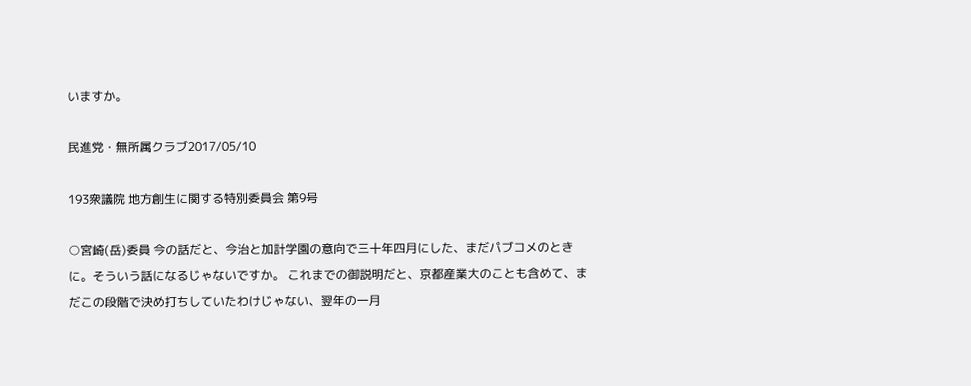いますか。

民進党・無所属クラブ2017/05/10

193衆議院 地方創生に関する特別委員会 第9号

○宮崎(岳)委員 今の話だと、今治と加計学園の意向で三十年四月にした、まだパブコメのときに。そういう話になるじゃないですか。 これまでの御説明だと、京都産業大のことも含めて、まだこの段階で決め打ちしていたわけじゃない、翌年の一月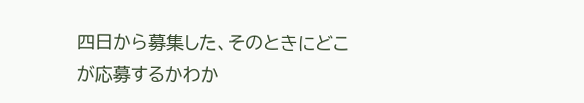四日から募集した、そのときにどこが応募するかわか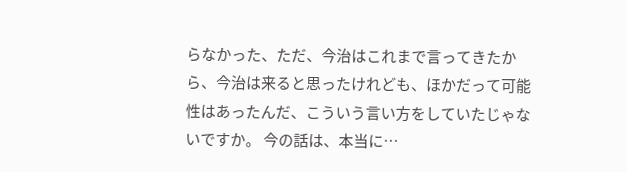らなかった、ただ、今治はこれまで言ってきたから、今治は来ると思ったけれども、ほかだって可能性はあったんだ、こういう言い方をしていたじゃないですか。 今の話は、本当に…